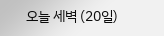오늘 세벽 (20일)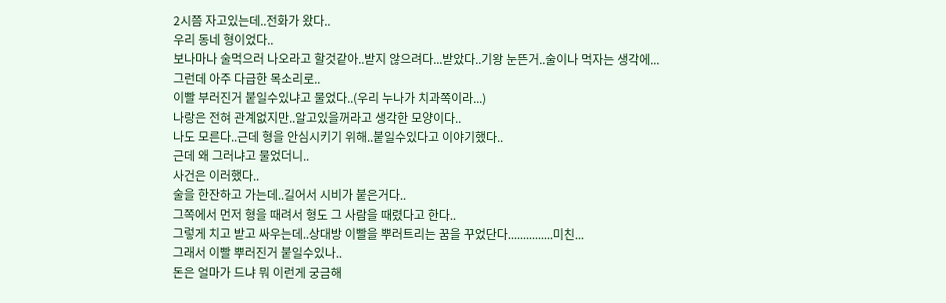2시쯤 자고있는데..전화가 왔다..
우리 동네 형이었다..
보나마나 술먹으러 나오라고 할것같아..받지 않으려다...받았다..기왕 눈뜬거..술이나 먹자는 생각에...
그런데 아주 다급한 목소리로..
이빨 부러진거 붙일수있냐고 물었다..(우리 누나가 치과쪽이라...)
나랑은 전혀 관계없지만..알고있을꺼라고 생각한 모양이다..
나도 모른다..근데 형을 안심시키기 위해..붙일수있다고 이야기했다..
근데 왜 그러냐고 물었더니..
사건은 이러했다..
술을 한잔하고 가는데..길어서 시비가 붙은거다..
그쪽에서 먼저 형을 때려서 형도 그 사람을 때렸다고 한다..
그렇게 치고 받고 싸우는데..상대방 이빨을 뿌러트리는 꿈을 꾸었단다...............미친...
그래서 이빨 뿌러진거 붙일수있나..
돈은 얼마가 드냐 뭐 이런게 궁금해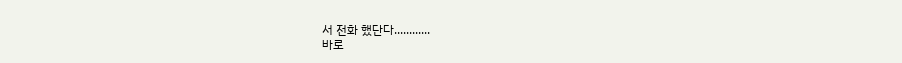서 전화 했단다............
바로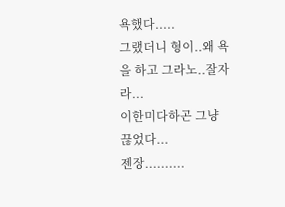욕했다.....
그랬더니 형이..왜 욕을 하고 그라노..잘자라...
이한미다하곤 그냥 끊었다...
젠장..........